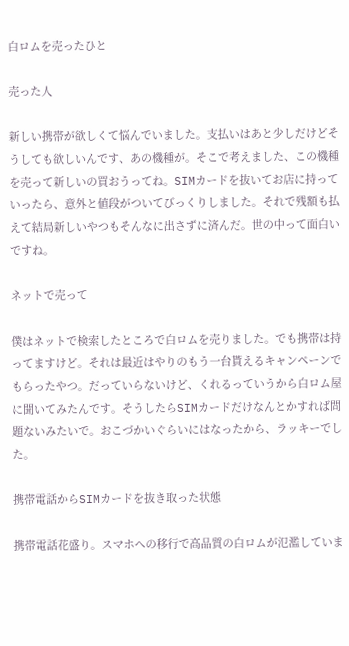白ロムを売ったひと

売った人

新しい携帯が欲しくて悩んでいました。支払いはあと少しだけどそうしても欲しいんです、あの機種が。そこで考えました、この機種を売って新しいの買おうってね。SIMカードを抜いてお店に持っていったら、意外と値段がついてびっくりしました。それで残額も払えて結局新しいやつもそんなに出さずに済んだ。世の中って面白いですね。

ネットで売って

僕はネットで検索したところで白ロムを売りました。でも携帯は持ってますけど。それは最近はやりのもう一台貰えるキャンペーンでもらったやつ。だっていらないけど、くれるっていうから白ロム屋に聞いてみたんです。そうしたらSIMカードだけなんとかすれば問題ないみたいで。おこづかいぐらいにはなったから、ラッキーでした。

携帯電話からSIMカードを抜き取った状態

携帯電話花盛り。スマホへの移行で高品質の白ロムが氾濫していま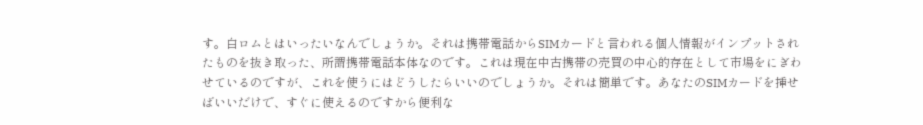す。白ロムとはいったいなんでしょうか。それは携帯電話からSIMカードと言われる個人情報がインプットされたものを抜き取った、所謂携帯電話本体なのです。これは現在中古携帯の売買の中心的存在として市場をにぎわせているのですが、これを使うにはどうしたらいいのでしょうか。それは簡単です。あなたのSIMカードを挿せばいいだけで、すぐに使えるのですから便利な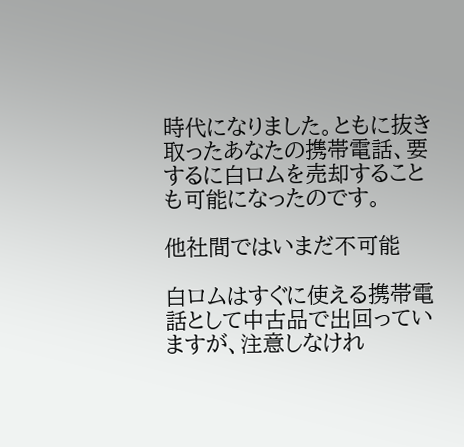時代になりました。ともに抜き取ったあなたの携帯電話、要するに白ロムを売却することも可能になったのです。

他社間ではいまだ不可能

白ロムはすぐに使える携帯電話として中古品で出回っていますが、注意しなけれ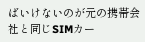ばいけないのが元の携帯会社と同じSIMカー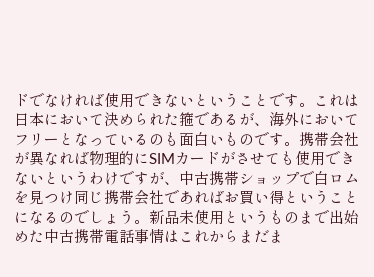ドでなければ使用できないということです。これは日本において決められた箍であるが、海外においてフリーとなっているのも面白いものです。携帯会社が異なれば物理的にSIMカードがさせても使用できないというわけですが、中古携帯ショップで白ロムを見つけ同じ携帯会社であればお買い得ということになるのでしょう。新品未使用というものまで出始めた中古携帯電話事情はこれからまだま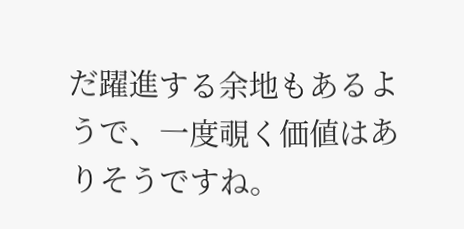だ躍進する余地もあるようで、一度覗く価値はありそうですね。